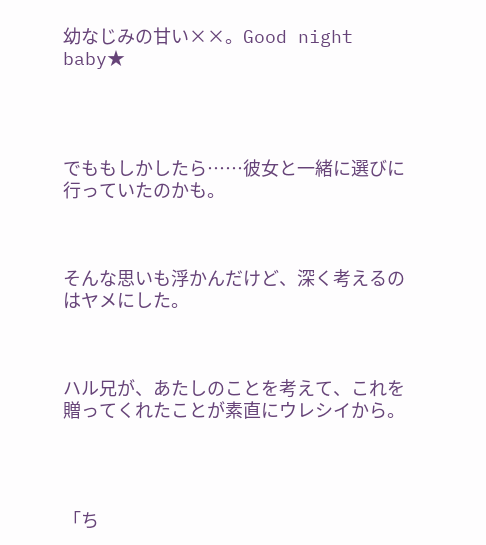幼なじみの甘い××。Good night baby★




でももしかしたら……彼女と一緒に選びに行っていたのかも。



そんな思いも浮かんだけど、深く考えるのはヤメにした。



ハル兄が、あたしのことを考えて、これを贈ってくれたことが素直にウレシイから。




「ち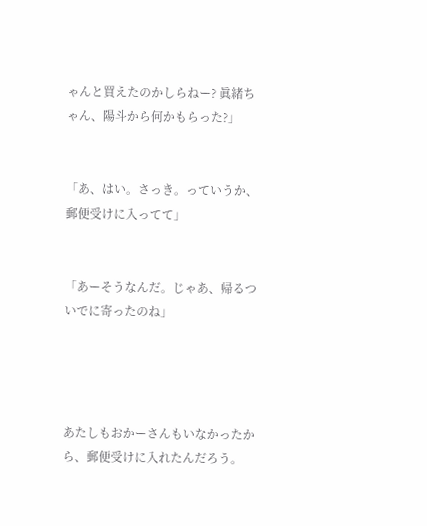ゃんと買えたのかしらねー? 眞緒ちゃん、陽斗から何かもらった?」


「あ、はい。さっき。っていうか、郵便受けに入ってて」


「あーそうなんだ。じゃあ、帰るついでに寄ったのね」




あたしもおかーさんもいなかったから、郵便受けに入れたんだろう。